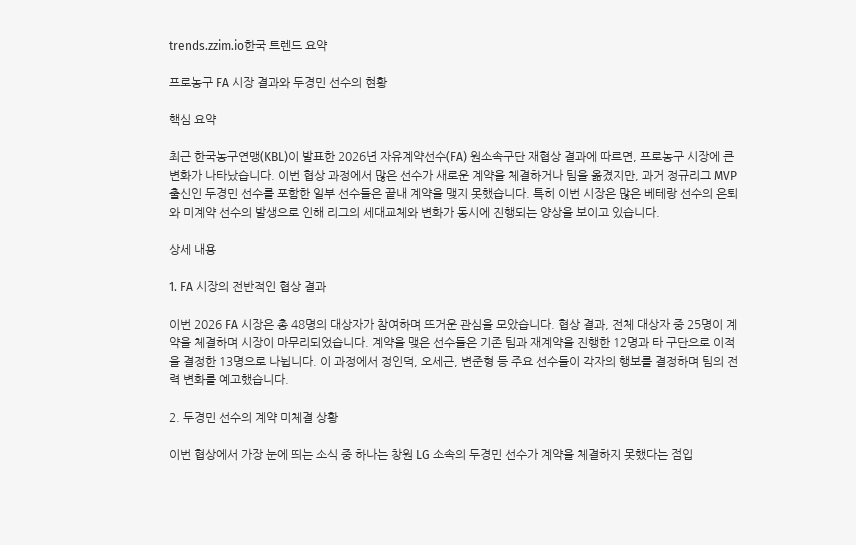trends.zzim.io한국 트렌드 요약

프로농구 FA 시장 결과와 두경민 선수의 현황

핵심 요약

최근 한국농구연맹(KBL)이 발표한 2026년 자유계약선수(FA) 원소속구단 재협상 결과에 따르면, 프로농구 시장에 큰 변화가 나타났습니다. 이번 협상 과정에서 많은 선수가 새로운 계약을 체결하거나 팀을 옮겼지만, 과거 정규리그 MVP 출신인 두경민 선수를 포함한 일부 선수들은 끝내 계약을 맺지 못했습니다. 특히 이번 시장은 많은 베테랑 선수의 은퇴와 미계약 선수의 발생으로 인해 리그의 세대교체와 변화가 동시에 진행되는 양상을 보이고 있습니다.

상세 내용

1. FA 시장의 전반적인 협상 결과

이번 2026 FA 시장은 총 48명의 대상자가 참여하며 뜨거운 관심을 모았습니다. 협상 결과, 전체 대상자 중 25명이 계약을 체결하며 시장이 마무리되었습니다. 계약을 맺은 선수들은 기존 팀과 재계약을 진행한 12명과 타 구단으로 이적을 결정한 13명으로 나뉩니다. 이 과정에서 정인덕, 오세근, 변준형 등 주요 선수들이 각자의 행보를 결정하며 팀의 전력 변화를 예고했습니다.

2. 두경민 선수의 계약 미체결 상황

이번 협상에서 가장 눈에 띄는 소식 중 하나는 창원 LG 소속의 두경민 선수가 계약을 체결하지 못했다는 점입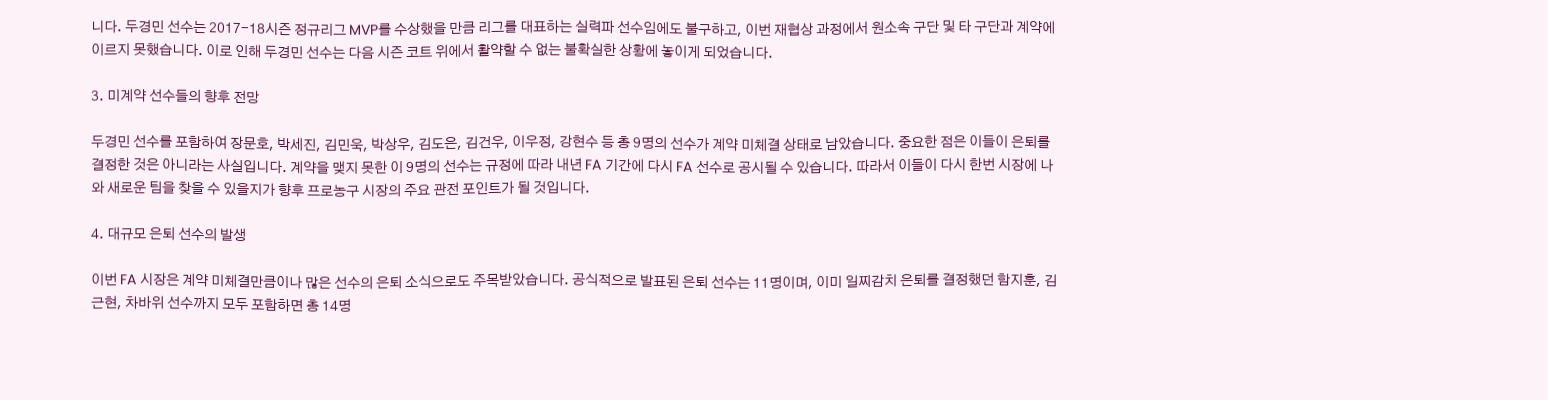니다. 두경민 선수는 2017-18시즌 정규리그 MVP를 수상했을 만큼 리그를 대표하는 실력파 선수임에도 불구하고, 이번 재협상 과정에서 원소속 구단 및 타 구단과 계약에 이르지 못했습니다. 이로 인해 두경민 선수는 다음 시즌 코트 위에서 활약할 수 없는 불확실한 상황에 놓이게 되었습니다.

3. 미계약 선수들의 향후 전망

두경민 선수를 포함하여 장문호, 박세진, 김민욱, 박상우, 김도은, 김건우, 이우정, 강현수 등 총 9명의 선수가 계약 미체결 상태로 남았습니다. 중요한 점은 이들이 은퇴를 결정한 것은 아니라는 사실입니다. 계약을 맺지 못한 이 9명의 선수는 규정에 따라 내년 FA 기간에 다시 FA 선수로 공시될 수 있습니다. 따라서 이들이 다시 한번 시장에 나와 새로운 팀을 찾을 수 있을지가 향후 프로농구 시장의 주요 관전 포인트가 될 것입니다.

4. 대규모 은퇴 선수의 발생

이번 FA 시장은 계약 미체결만큼이나 많은 선수의 은퇴 소식으로도 주목받았습니다. 공식적으로 발표된 은퇴 선수는 11명이며, 이미 일찌감치 은퇴를 결정했던 함지훈, 김근현, 차바위 선수까지 모두 포함하면 총 14명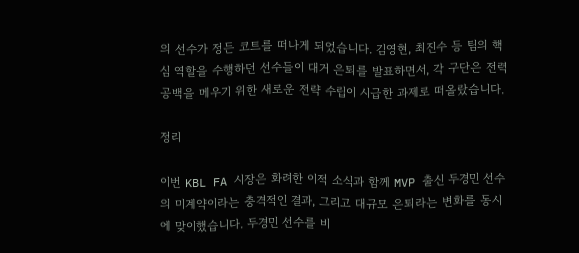의 선수가 정든 코트를 떠나게 되었습니다. 김영현, 최진수 등 팀의 핵심 역할을 수행하던 선수들이 대거 은퇴를 발표하면서, 각 구단은 전력 공백을 메우기 위한 새로운 전략 수립이 시급한 과제로 떠올랐습니다.

정리

이번 KBL FA 시장은 화려한 이적 소식과 함께 MVP 출신 두경민 선수의 미계약이라는 충격적인 결과, 그리고 대규모 은퇴라는 변화를 동시에 맞이했습니다. 두경민 선수를 비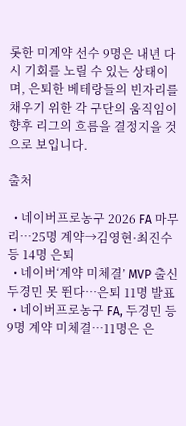롯한 미계약 선수 9명은 내년 다시 기회를 노릴 수 있는 상태이며, 은퇴한 베테랑들의 빈자리를 채우기 위한 각 구단의 움직임이 향후 리그의 흐름을 결정지을 것으로 보입니다.

출처

  • 네이버프로농구 2026 FA 마무리…25명 계약→김영현·최진수 등 14명 은퇴
  • 네이버‘계약 미체결’ MVP 출신 두경민 못 뛴다…은퇴 11명 발표
  • 네이버프로농구 FA, 두경민 등 9명 계약 미체결…11명은 은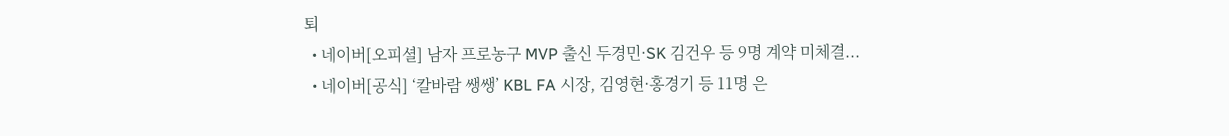퇴
  • 네이버[오피셜] 남자 프로농구 MVP 출신 두경민·SK 김건우 등 9명 계약 미체결...
  • 네이버[공식] ‘칼바람 쌩쌩’ KBL FA 시장, 김영현·홍경기 등 11명 은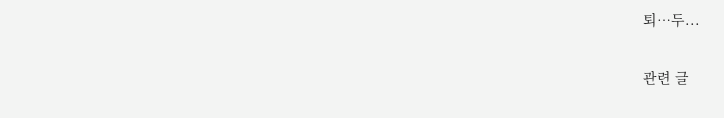퇴…두...

관련 글